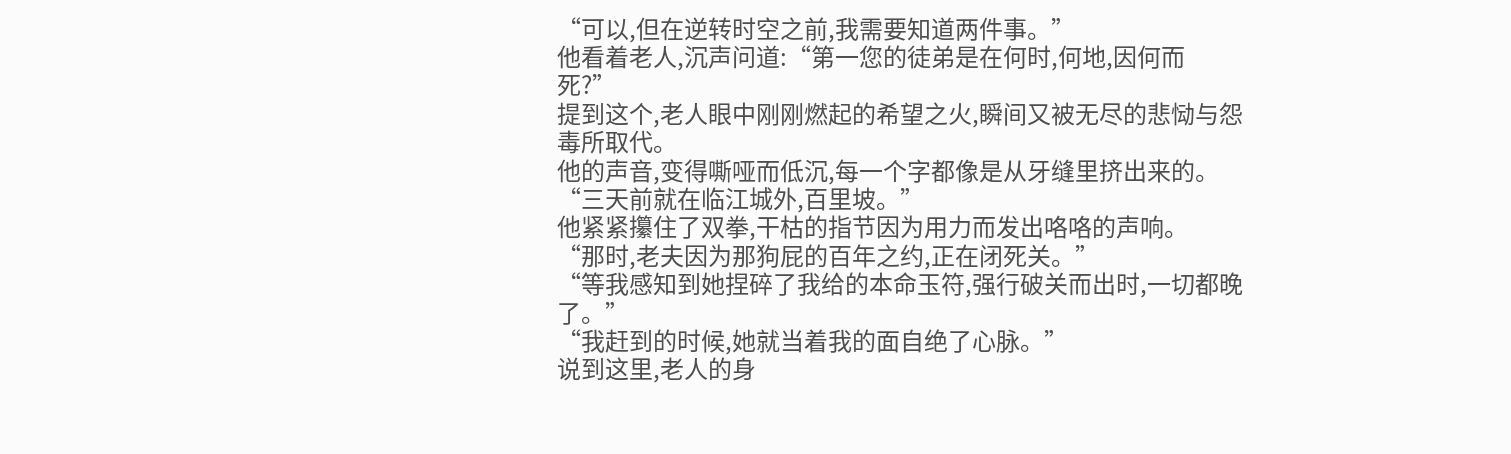“可以,但在逆转时空之前,我需要知道两件事。”
他看着老人,沉声问道:“第一您的徒弟是在何时,何地,因何而死?”
提到这个,老人眼中刚刚燃起的希望之火,瞬间又被无尽的悲恸与怨毒所取代。
他的声音,变得嘶哑而低沉,每一个字都像是从牙缝里挤出来的。
“三天前就在临江城外,百里坡。”
他紧紧攥住了双拳,干枯的指节因为用力而发出咯咯的声响。
“那时,老夫因为那狗屁的百年之约,正在闭死关。”
“等我感知到她捏碎了我给的本命玉符,强行破关而出时,一切都晚了。”
“我赶到的时候,她就当着我的面自绝了心脉。”
说到这里,老人的身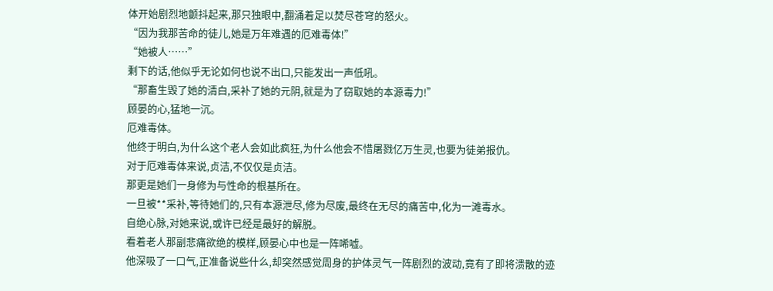体开始剧烈地颤抖起来,那只独眼中,翻涌着足以焚尽苍穹的怒火。
“因为我那苦命的徒儿,她是万年难遇的厄难毒体!”
“她被人……”
剩下的话,他似乎无论如何也说不出口,只能发出一声低吼。
“那畜生毁了她的清白,采补了她的元阴,就是为了窃取她的本源毒力!”
顾晏的心,猛地一沉。
厄难毒体。
他终于明白,为什么这个老人会如此疯狂,为什么他会不惜屠戮亿万生灵,也要为徒弟报仇。
对于厄难毒体来说,贞洁,不仅仅是贞洁。
那更是她们一身修为与性命的根基所在。
一旦被**采补,等待她们的,只有本源泄尽,修为尽废,最终在无尽的痛苦中,化为一滩毒水。
自绝心脉,对她来说,或许已经是最好的解脱。
看着老人那副悲痛欲绝的模样,顾晏心中也是一阵唏嘘。
他深吸了一口气,正准备说些什么,却突然感觉周身的护体灵气一阵剧烈的波动,竟有了即将溃散的迹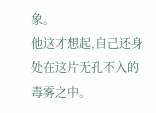象。
他这才想起,自己还身处在这片无孔不入的毒雾之中。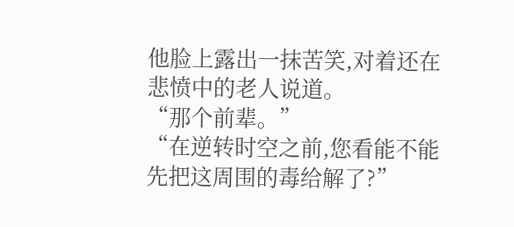他脸上露出一抹苦笑,对着还在悲愤中的老人说道。
“那个前辈。”
“在逆转时空之前,您看能不能先把这周围的毒给解了?”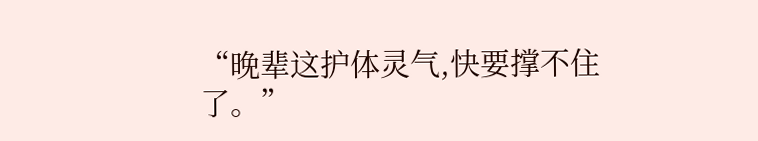“晚辈这护体灵气,快要撑不住了。”